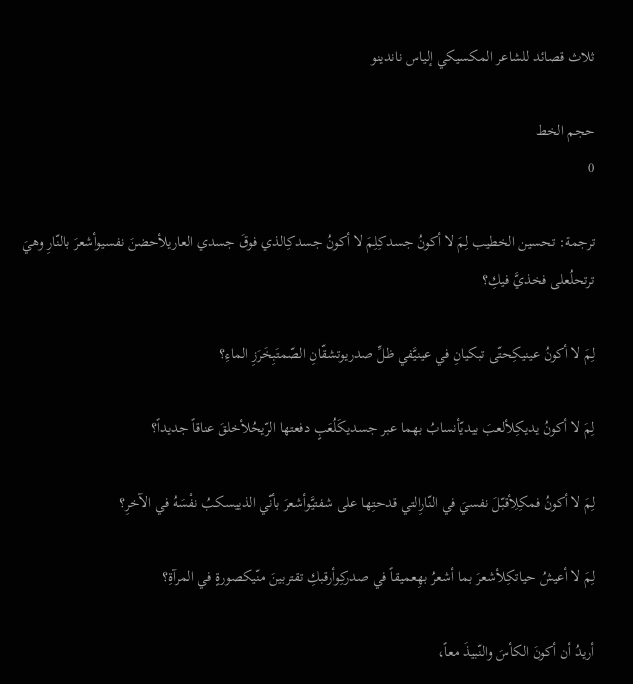ثلاث قصائد للشاعر المكسيكي إلياس ناندينو

حجم الخط
0

ترجمة: تحسين الخطيب لِمَ لا أكونُ جسدكِلِمَ لا أكونُ جسدكِالذي فوقَ جسدي العاريلأحضنَ نفسيوأشعرَ بالنّارِ وهيَ ترتحلُعلى فخذيَّ فيكِ؟

لِمَ لا أكونُ عينيكِحتّى تبكيانِ في عينيَّفي ظلِّ صدريوتشقّانِ الصّمتَبِخَرَزِ الماءِ؟

لِمَ لا أكونُ يديكِلألعبَ بيديّأنسابُ بهما عبر جسديكَلُعَبٍ دفعتها الرّيحُلأخلقَ عناقاً جديداً؟

لِمَ لا أكونُ فمكِلِأقبّلَ نفسيَ في النّارِالتي قدحتِها على شفتيَّوأشعرَ بأنّي الذييسكبُ نفْسَهُ في الآخرِ؟

لِمَ لا أعيشُ حياتكِلأشعرَ بما أشعرُ بهِعميقاً في صدركِوأرقبكِ تقتربينَ منّيكصورةٍ في المرآةِ؟

أريدُ أن أكونَ الكأسَ والنّبيذَ معاً،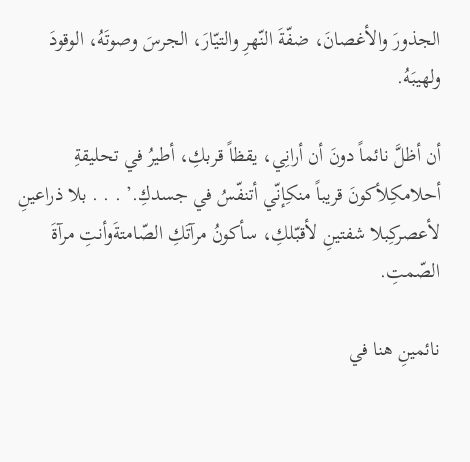الجذورَ والأغصانَ، ضفّةَ النّهرِ والتيّارَ، الجرسَ وصوتَهُ، الوقودَ ولهيبَهُ.

أن أظلَّ نائماً دونَ أن أرانِي، يقظاً قربكِ، أطيرُ في تحليقةِ أحلامكِلأكونَ قريباً منكِإنّي أتنفّسُ في جسدكِ.’ . . . بلا ذراعينِ لأعصركِبلا شفتينِ لأقبّلكِ، سأكونُ مرآتَكِ الصّامتةَوأنتِ مرآةَ الصّمتِ.

نائمينِ هنا في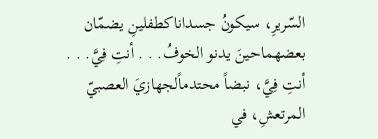السّريرِ، سيكونُ جسداناكطفلينِ يضمّان بعضهماحينَ يدنو الخوفُ. . . أنتِ فِيَّ. . . أنتِ فِيَّ، نبضاً محتدماًلجهازيَ العصبيّ المرتعشِ، في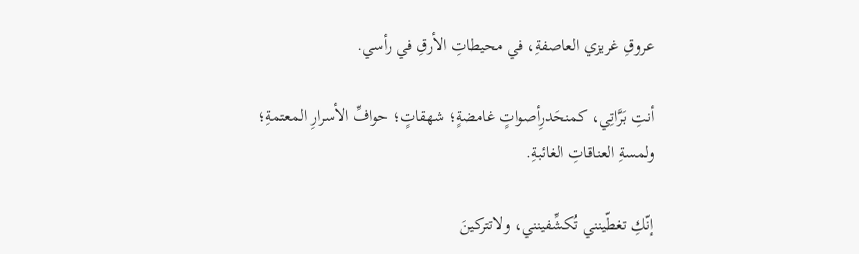عروقِ غريزي العاصفةِ، في محيطاتِ الأرقِ في رأسي.

أنتِ بَرَّاتِي، كمنحَدرِأصواتٍ غامضةٍ؛ شهقاتٍ؛ حوافِّ الأسرارِ المعتمةِ؛ ولمسةِ العناقاتِ الغائبةِ.

إنّكِ تغطّينني تُكشِّفينني، ولاتتركينَ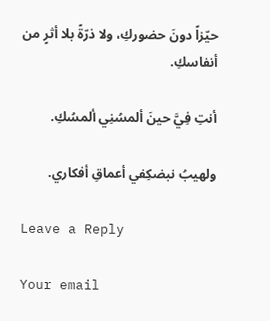حيّزاً دونَ حضوركِ، ولا ذرّةً بلا أثرٍ من أنفاسكِ.

أنتِ فِيَّ حينَ ألمسُنِي ألمسُكِ.

ولهيبُ نبضكِفي أعماقِ أفكاري.

Leave a Reply

Your email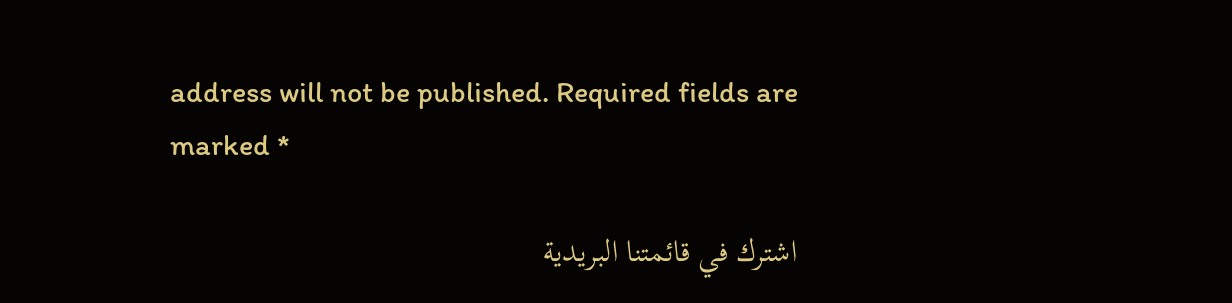address will not be published. Required fields are marked *

اشترك في قائمتنا البريدية